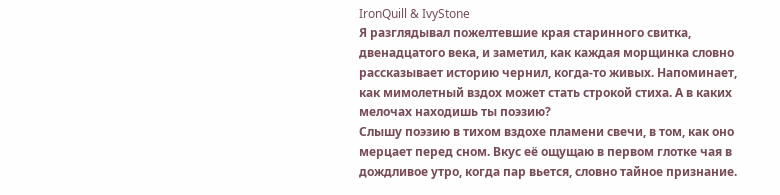IronQuill & IvyStone
Я разглядывал пожелтевшие края старинного свитка, двенадцатого века, и заметил, как каждая морщинка словно рассказывает историю чернил, когда-то живых. Напоминает, как мимолетный вздох может стать строкой стиха. А в каких мелочах находишь ты поэзию?
Слышу поэзию в тихом вздохе пламени свечи, в том, как оно мерцает перед сном. Вкус её ощущаю в первом глотке чая в дождливое утро, когда пар вьется, словно тайное признание.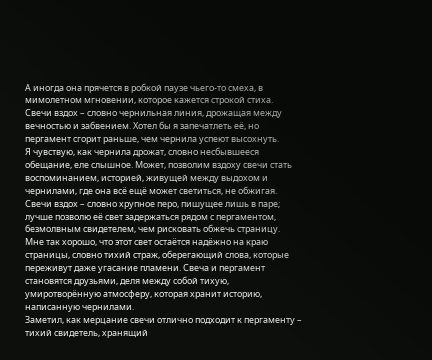А иногда она прячется в робкой паузе чьего-то смеха, в мимолетном мгновении, которое кажется строкой стиха.
Свечи вздох – словно чернильная линия, дрожащая между вечностью и забвением. Хотел бы я запечатлеть её, но пергамент сгорит раньше, чем чернила успеют высохнуть.
Я чувствую, как чернила дрожат, словно несбывшееся обещание, еле слышное. Может, позволим вздоху свечи стать воспоминанием, историей, живущей между выдохом и чернилами, где она всё ещё может светиться, не обжигая.
Свечи вздох – словно хрупное перо, пишущее лишь в паре; лучше позволю её свет задержаться рядом с пергаментом, безмолвным свидетелем, чем рисковать обжечь страницу.
Мне так хорошо, что этот свет остаётся надёжно на краю страницы, словно тихий страж, оберегающий слова, которые переживут даже угасание пламени. Свеча и пергамент становятся друзьями, деля между собой тихую, умиротворённую атмосферу, которая хранит историю, написанную чернилами.
Заметил, как мерцание свечи отлично подходит к пергаменту – тихий свидетель, хранящий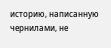историю, написанную чернилами, не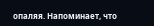опаляя. Напоминает, что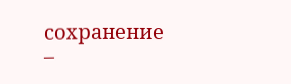сохранение –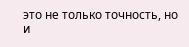это не только точность, но и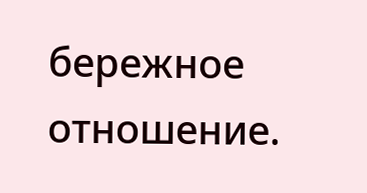бережное отношение.